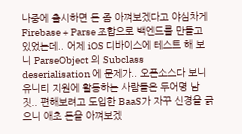나중에 출시하면 돈 좀 아껴보겠다고 야심차게 Firebase + Parse 조합으로 백엔드를 만들고 있었는데.. 어제 iOS 디바이스에 테스트 해 보니 ParseObject 의 Subclass deserialisation 에 문제가.. 오픈소스다 보니 유니티 지원에 활동하는 사람들은 두어명 남짓.. 편해보려고 도입한 BaaS가 자꾸 신경을 긁으니 애초 돈을 아껴보겠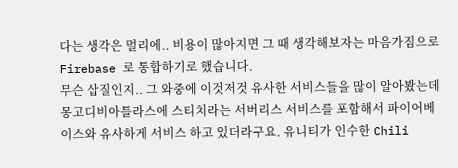다는 생각은 멀리에.. 비용이 많아지면 그 때 생각해보자는 마음가짐으로 Firebase 로 통합하기로 했습니다.
무슨 삽질인지.. 그 와중에 이것저것 유사한 서비스들을 많이 알아봤는데 몽고디비아틀라스에 스티치라는 서버리스 서비스를 포함해서 파이어베이스와 유사하게 서비스 하고 있더라구요. 유니티가 인수한 Chili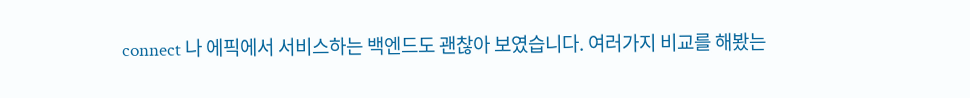connect 나 에픽에서 서비스하는 백엔드도 괜찮아 보였습니다. 여러가지 비교를 해봤는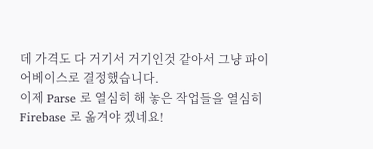데 가격도 다 거기서 거기인것 같아서 그냥 파이어베이스로 결정했습니다.
이제 Parse 로 열심히 해 놓은 작업들을 열심히 Firebase 로 옮겨야 겠네요!